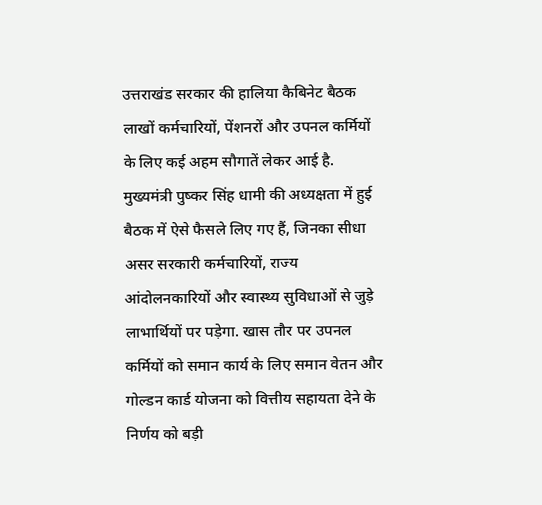उत्तराखंड सरकार की हालिया कैबिनेट बैठक लाखों कर्मचारियों, पेंशनरों और उपनल कर्मियों के लिए कई अहम सौगातें लेकर आई है. मुख्यमंत्री पुष्कर सिंह धामी की अध्यक्षता में हुई बैठक में ऐसे फैसले लिए गए हैं, जिनका सीधा असर सरकारी कर्मचारियों, राज्य आंदोलनकारियों और स्वास्थ्य सुविधाओं से जुड़े लाभार्थियों पर पड़ेगा. खास तौर पर उपनल कर्मियों को समान कार्य के लिए समान वेतन और गोल्डन कार्ड योजना को वित्तीय सहायता देने के निर्णय को बड़ी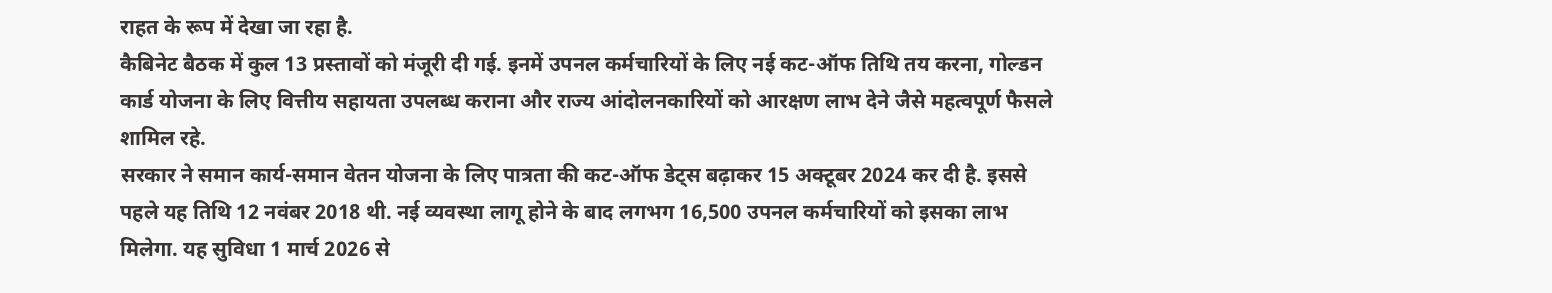राहत के रूप में देखा जा रहा है.
कैबिनेट बैठक में कुल 13 प्रस्तावों को मंजूरी दी गई. इनमें उपनल कर्मचारियों के लिए नई कट-ऑफ तिथि तय करना, गोल्डन कार्ड योजना के लिए वित्तीय सहायता उपलब्ध कराना और राज्य आंदोलनकारियों को आरक्षण लाभ देने जैसे महत्वपूर्ण फैसले शामिल रहे.
सरकार ने समान कार्य-समान वेतन योजना के लिए पात्रता की कट-ऑफ डेट्स बढ़ाकर 15 अक्टूबर 2024 कर दी है. इससे पहले यह तिथि 12 नवंबर 2018 थी. नई व्यवस्था लागू होने के बाद लगभग 16,500 उपनल कर्मचारियों को इसका लाभ मिलेगा. यह सुविधा 1 मार्च 2026 से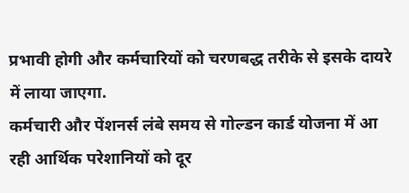प्रभावी होगी और कर्मचारियों को चरणबद्ध तरीके से इसके दायरे में लाया जाएगा.
कर्मचारी और पेंशनर्स लंबे समय से गोल्डन कार्ड योजना में आ रही आर्थिक परेशानियों को दूर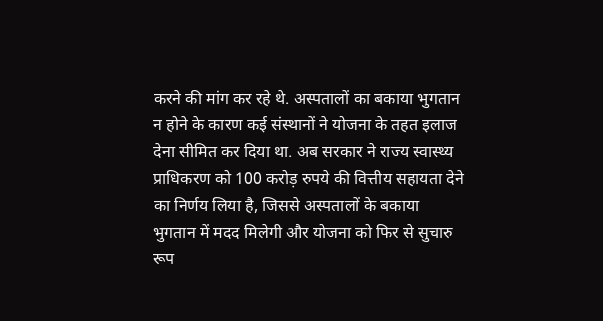करने की मांग कर रहे थे. अस्पतालों का बकाया भुगतान न होने के कारण कई संस्थानों ने योजना के तहत इलाज देना सीमित कर दिया था. अब सरकार ने राज्य स्वास्थ्य प्राधिकरण को 100 करोड़ रुपये की वित्तीय सहायता देने का निर्णय लिया है, जिससे अस्पतालों के बकाया भुगतान में मदद मिलेगी और योजना को फिर से सुचारु रूप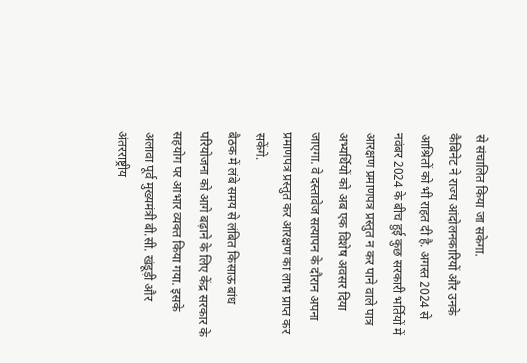से संचालित किया जा सकेगा.
कैबिनेट ने राज्य आंदोलनकारियों और उनके आश्रितों को भी राहत दी है. अगस्त 2024 से नवंबर 2024 के बीच हुई कुछ सरकारी भर्तियों में आरक्षण प्रमाणपत्र प्रस्तुत न कर पाने वाले पात्र अभ्यर्थियों को अब एक विशेष अवसर दिया जाएगा. वे दस्तावेज सत्यापन के दौरान अपना प्रमाणपत्र प्रस्तुत कर आरक्षण का लाभ प्राप्त कर सकेंगे.
बैठक में लंबे समय से लंबित किसाऊ बांध परियोजना को आगे बढ़ाने के लिए केंद्र सरकार के सहयोग पर आभार व्यक्त किया गया. इसके अलावा पूर्व मुख्यमंत्री बी.सी. खंडूड़ी और अंतरराष्ट्रीय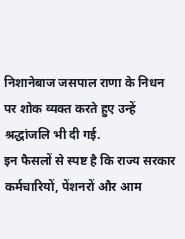निशानेबाज जसपाल राणा के निधन पर शोक व्यक्त करते हुए उन्हें श्रद्धांजलि भी दी गई.
इन फैसलों से स्पष्ट है कि राज्य सरकार कर्मचारियों, पेंशनरों और आम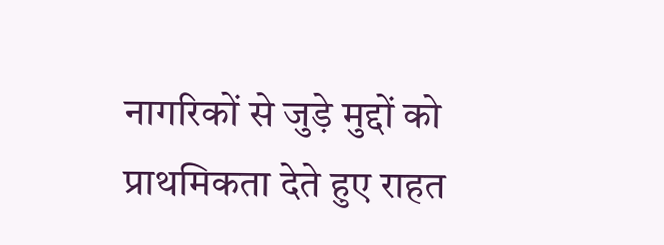नागरिकों से जुड़े मुद्दों को प्राथमिकता देते हुए राहत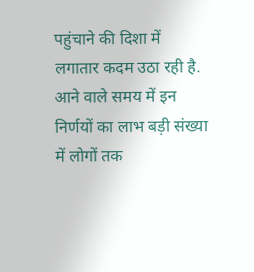पहुंचाने की दिशा में लगातार कदम उठा रही है. आने वाले समय में इन निर्णयों का लाभ बड़ी संख्या में लोगों तक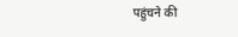पहुंचने की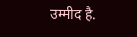उम्मीद है.